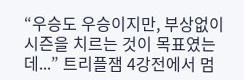“우승도 우승이지만, 부상없이 시즌을 치르는 것이 목표였는데...” 트리플잼 4강전에서 멈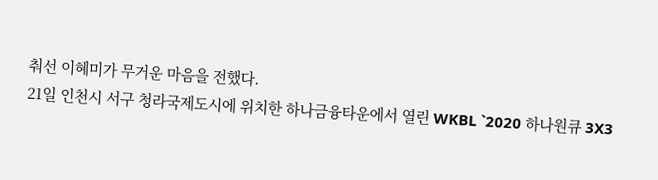춰선 이혜미가 무거운 마음을 전했다.
21일 인천시 서구 청라국제도시에 위치한 하나금융타운에서 열린 WKBL `2020 하나원큐 3X3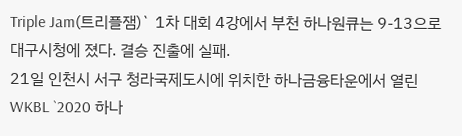Triple Jam(트리플잼)` 1차 대회 4강에서 부천 하나원큐는 9-13으로 대구시청에 졌다. 결승 진출에 실패.
21일 인천시 서구 청라국제도시에 위치한 하나금융타운에서 열린 WKBL `2020 하나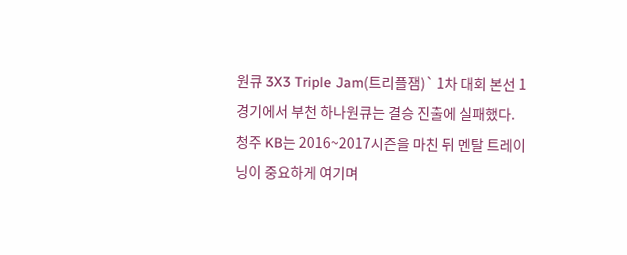원큐 3X3 Triple Jam(트리플잼)` 1차 대회 본선 1경기에서 부천 하나원큐는 결승 진출에 실패했다.
청주 KB는 2016~2017시즌을 마친 뒤 멘탈 트레이닝이 중요하게 여기며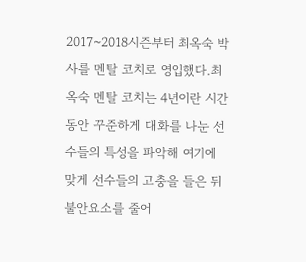2017~2018시즌부터 최옥숙 박사를 멘탈 코치로 영입했다.최옥숙 멘탈 코치는 4년이란 시간 동안 꾸준하게 대화를 나눈 선수들의 특성을 파악해 여기에 맞게 선수들의 고충을 들은 뒤 불안요소를 줄어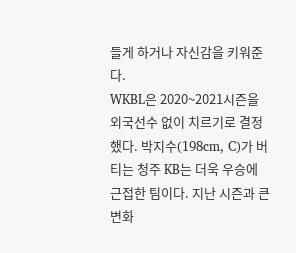들게 하거나 자신감을 키워준다.
WKBL은 2020~2021시즌을 외국선수 없이 치르기로 결정했다. 박지수(198cm, C)가 버티는 청주 KB는 더욱 우승에 근접한 팀이다. 지난 시즌과 큰 변화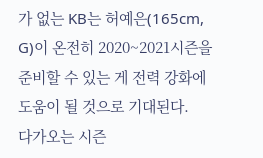가 없는 KB는 허예은(165cm, G)이 온전히 2020~2021시즌을 준비할 수 있는 게 전력 강화에 도움이 될 것으로 기대된다.
다가오는 시즌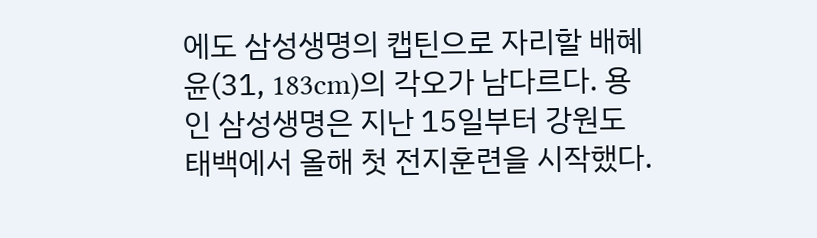에도 삼성생명의 캡틴으로 자리할 배혜윤(31, 183cm)의 각오가 남다르다. 용인 삼성생명은 지난 15일부터 강원도 태백에서 올해 첫 전지훈련을 시작했다.